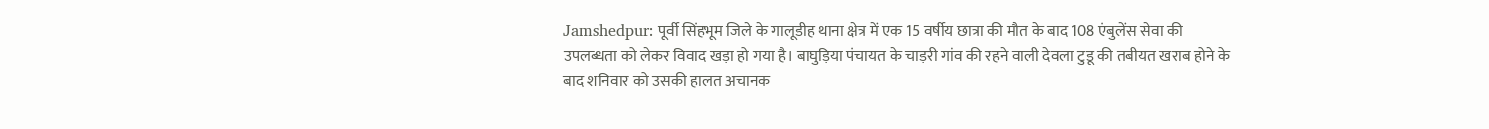Jamshedpur: पूर्वी सिंहभूम जिले के गालूडीह थाना क्षेत्र में एक 15 वर्षीय छात्रा की मौत के बाद 108 एंबुलेंस सेवा की उपलब्धता को लेकर विवाद खड़ा हो गया है। बाघुड़िया पंचायत के चाड़री गांव की रहने वाली देवला टुडू की तबीयत खराब होने के बाद शनिवार को उसकी हालत अचानक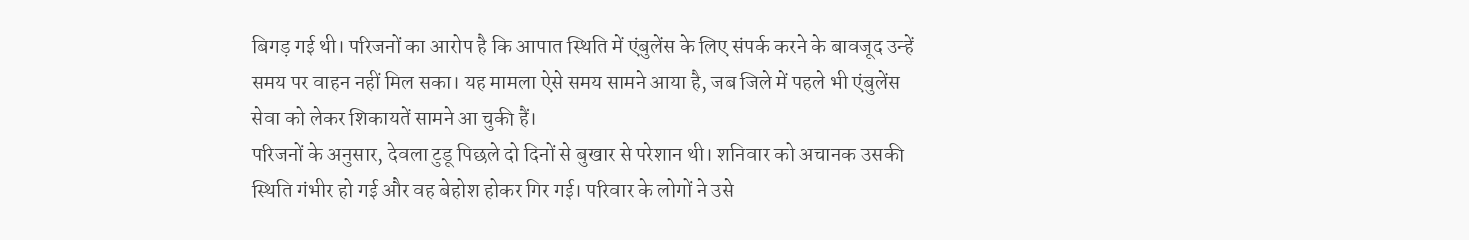बिगड़ गई थी। परिजनों का आरोप है कि आपात स्थिति में एंबुलेंस के लिए संपर्क करने के बावजूद उन्हें समय पर वाहन नहीं मिल सका। यह मामला ऐसे समय सामने आया है, जब जिले में पहले भी एंबुलेंस सेवा को लेकर शिकायतें सामने आ चुकी हैं।
परिजनों के अनुसार, देवला टुडू पिछले दो दिनों से बुखार से परेशान थी। शनिवार को अचानक उसकी स्थिति गंभीर हो गई और वह बेहोश होकर गिर गई। परिवार के लोगों ने उसे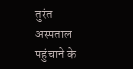तुरंत अस्पताल पहुंचाने के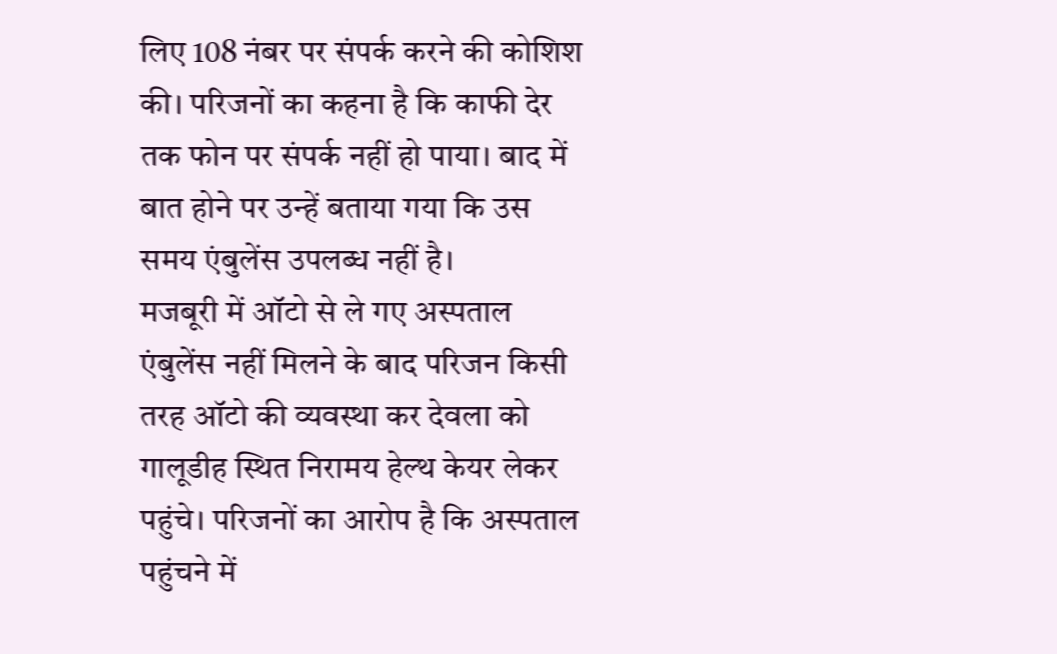लिए 108 नंबर पर संपर्क करने की कोशिश की। परिजनों का कहना है कि काफी देर तक फोन पर संपर्क नहीं हो पाया। बाद में बात होने पर उन्हें बताया गया कि उस समय एंबुलेंस उपलब्ध नहीं है।
मजबूरी में ऑटो से ले गए अस्पताल
एंबुलेंस नहीं मिलने के बाद परिजन किसी तरह ऑटो की व्यवस्था कर देवला को गालूडीह स्थित निरामय हेल्थ केयर लेकर पहुंचे। परिजनों का आरोप है कि अस्पताल पहुंचने में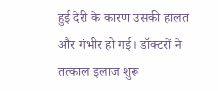हुई देरी के कारण उसकी हालत और गंभीर हो गई। डॉक्टरों ने तत्काल इलाज शुरू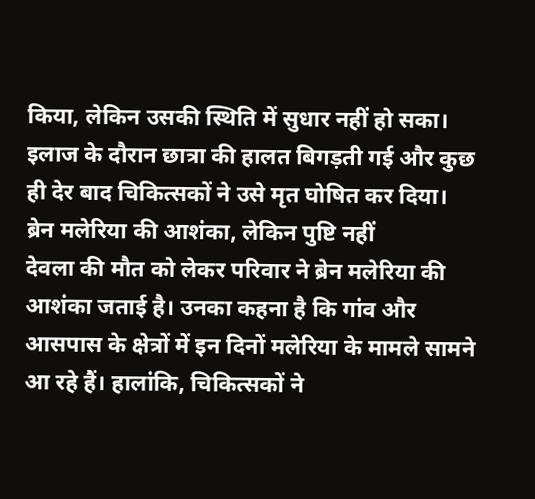किया, लेकिन उसकी स्थिति में सुधार नहीं हो सका। इलाज के दौरान छात्रा की हालत बिगड़ती गई और कुछ ही देर बाद चिकित्सकों ने उसे मृत घोषित कर दिया।
ब्रेन मलेरिया की आशंका, लेकिन पुष्टि नहीं
देवला की मौत को लेकर परिवार ने ब्रेन मलेरिया की आशंका जताई है। उनका कहना है कि गांव और आसपास के क्षेत्रों में इन दिनों मलेरिया के मामले सामने आ रहे हैं। हालांकि, चिकित्सकों ने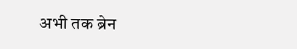अभी तक ब्रेन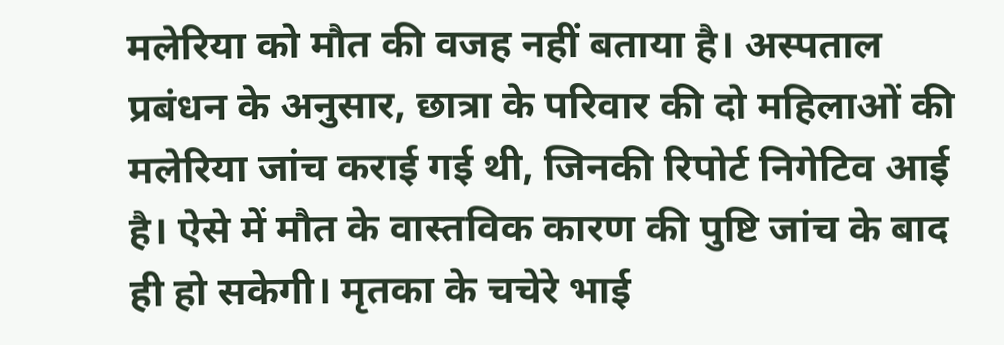मलेरिया को मौत की वजह नहीं बताया है। अस्पताल प्रबंधन के अनुसार, छात्रा के परिवार की दो महिलाओं की मलेरिया जांच कराई गई थी, जिनकी रिपोर्ट निगेटिव आई है। ऐसे में मौत के वास्तविक कारण की पुष्टि जांच के बाद ही हो सकेगी। मृतका के चचेरे भाई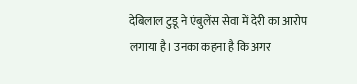देबिलाल टुडू ने एंबुलेंस सेवा में देरी का आरोप लगाया है। उनका कहना है कि अगर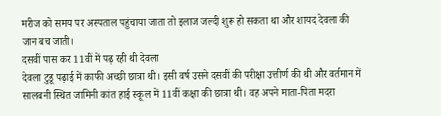मरीज को समय पर अस्पताल पहुंचाया जाता तो इलाज जल्दी शुरू हो सकता था और शायद देवला की जान बच जाती।
दसवीं पास कर 11वीं में पढ़ रही थी देवला
देवला टुडू पढ़ाई में काफी अच्छी छात्रा थी। इसी वर्ष उसने दसवीं की परीक्षा उत्तीर्ण की थी और वर्तमान में सालबनी स्थित जामिनी कांत हाई स्कूल में 11वीं कक्षा की छात्रा थी। वह अपने माता-पिता मदरा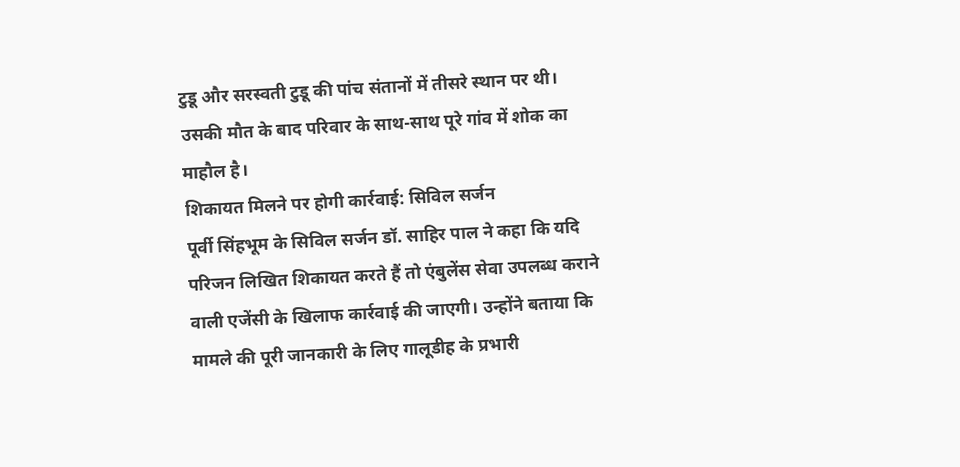टुडू और सरस्वती टुडू की पांच संतानों में तीसरे स्थान पर थी। उसकी मौत के बाद परिवार के साथ-साथ पूरे गांव में शोक का माहौल है।
शिकायत मिलने पर होगी कार्रवाई: सिविल सर्जन
पूर्वी सिंहभूम के सिविल सर्जन डॉ. साहिर पाल ने कहा कि यदि परिजन लिखित शिकायत करते हैं तो एंबुलेंस सेवा उपलब्ध कराने वाली एजेंसी के खिलाफ कार्रवाई की जाएगी। उन्होंने बताया कि मामले की पूरी जानकारी के लिए गालूडीह के प्रभारी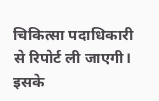चिकित्सा पदाधिकारी से रिपोर्ट ली जाएगी। इसके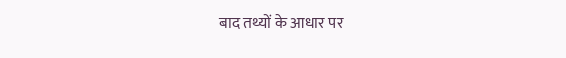बाद तथ्यों के आधार पर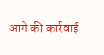आगे की कार्रवाई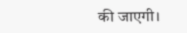की जाएगी।